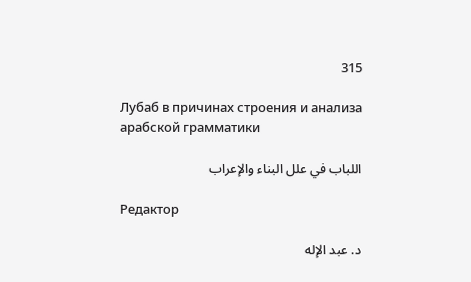315

Лубаб в причинах строения и анализа арабской грамматики

اللباب في علل البناء والإعراب

Редактор

د. عبد الإله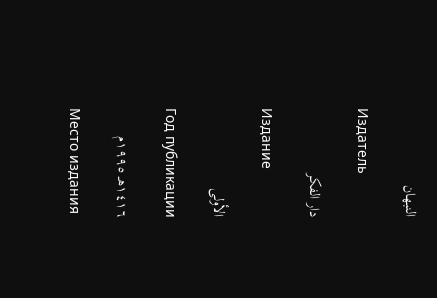النبهان

Издатель

دار الفكر

Издание

الأولى

Год публикации

١٤١٦هـ ١٩٩٥م

Место издания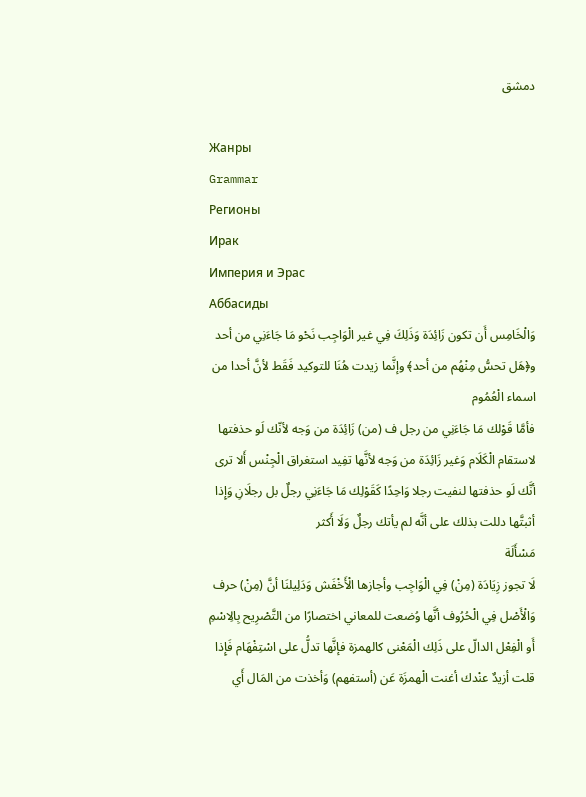دمشق

Жанры
Grammar
Регионы
Ирак
Империя и Эрас
Аббасиды
وَالْخَامِس أَن تكون زَائِدَة وَذَلِكَ فِي غير الْوَاجِب نَحْو مَا جَاءَنِي من أحد و﴿هَل تحسُّ مِنْهُم من أحد﴾ وإنَّما زيدت هُنَا للتوكيد فَقَط لأنَّ أحدا من اسماء الْعُمُوم
فأمَّا قَوْلك مَا جَاءَنِي من رجل ف (من) زَائِدَة من وَجه لأنّك لَو حذفتها لاستقام الْكَلَام وَغير زَائِدَة من وَجه لأنَّها تفِيد استغراق الْجِنْس أَلا ترى أنَّك لَو حذفتها لنفيت رجلا وَاحِدًا كَقَوْلِك مَا جَاءَنِي رجلٌ بل رجلَانِ وَإِذا أثبتَّها دللت بذلك على أنَّه لم يأتك رجلٌ وَلَا أَكثر
مَسْأَلَة
لَا تجوز زِيَادَة (مِنْ) فِي الْوَاجِب وأجازها الْأَخْفَش وَدَلِيلنَا أنَّ (مِنْ) حرف وَالْأَصْل فِي الْحُرُوف أنَّها وُضعت للمعاني اختصارًا من التَّصْرِيح بِالِاسْمِ أَو الْفِعْل الدالّ على ذَلِك الْمَعْنى كالهمزة فإنَّها تدلُّ على اسْتِفْهَام فَإِذا قلت أزيدٌ عنْدك أغنت الْهمزَة عَن (أستفهم) وَأخذت من المَال أَي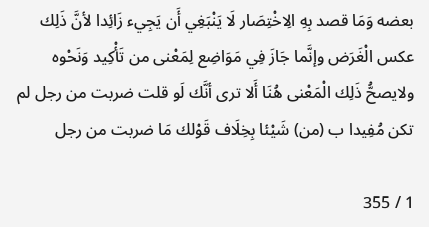بعضه وَمَا قصد بِهِ الِاخْتِصَار لَا يَنْبَغِي أَن يَجِيء زَائِدا لأنَّ ذَلِك عكس الْغَرَض وإنَّما جَازَ فِي مَوَاضِع لِمَعْنى من تَأْكِيد وَنَحْوه ولايصحُّ ذَلِك الْمَعْنى هُنَا أَلا ترى أنَّك لَو قلت ضربت من رجل لم تكن مُفِيدا ب (من) شَيْئا بِخِلَاف قَوْلك مَا ضربت من رجل

1 / 355